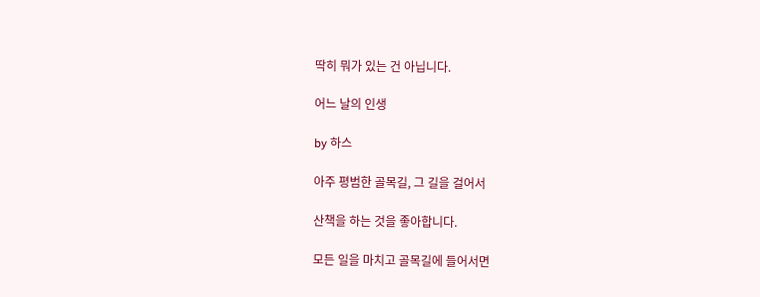딱히 뭐가 있는 건 아닙니다.

어느 날의 인생

by 하스

아주 평범한 골목길, 그 길을 걸어서

산책을 하는 것을 좋아합니다.

모든 일을 마치고 골목길에 들어서면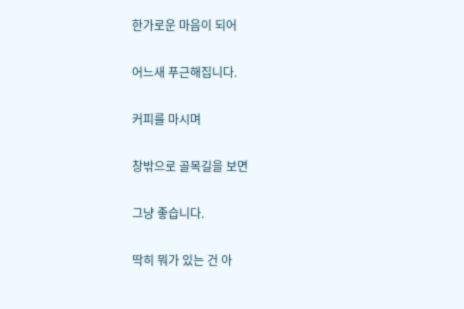한가로운 마음이 되어

어느새 푸근해집니다.

커피를 마시며

창밖으로 골목길을 보면

그냥 좋습니다.

딱히 뭐가 있는 건 아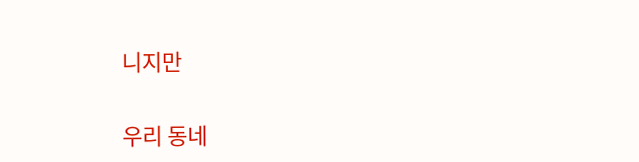니지만

우리 동네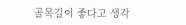골목길이 좋다고 생각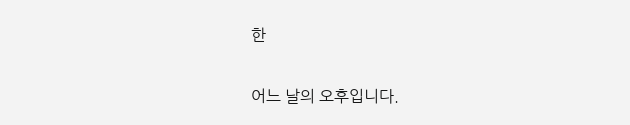한

어느 날의 오후입니다.